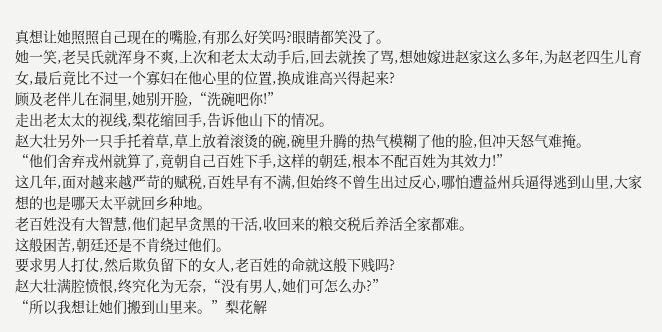真想让她照照自己现在的嘴脸,有那么好笑吗?眼睛都笑没了。
她一笑,老吴氏就浑身不爽,上次和老太太动手后,回去就挨了骂,想她嫁进赵家这么多年,为赵老四生儿育女,最后竟比不过一个寡妇在他心里的位置,换成谁高兴得起来?
顾及老伴儿在洞里,她别开脸,“洗碗吧你!”
走出老太太的视线,梨花缩回手,告诉他山下的情况。
赵大壮另外一只手托着草,草上放着滚烫的碗,碗里升腾的热气模糊了他的脸,但冲天怒气难掩。
“他们舍弃戎州就算了,竟朝自己百姓下手,这样的朝廷,根本不配百姓为其效力!”
这几年,面对越来越严苛的赋税,百姓早有不满,但始终不曾生出过反心,哪怕遭益州兵逼得逃到山里,大家想的也是哪天太平就回乡种地。
老百姓没有大智慧,他们起早贪黑的干活,收回来的粮交税后养活全家都难。
这般困苦,朝廷还是不肯绕过他们。
要求男人打仗,然后欺负留下的女人,老百姓的命就这般下贱吗?
赵大壮满腔愤恨,终究化为无奈,“没有男人,她们可怎么办?”
“所以我想让她们搬到山里来。”梨花解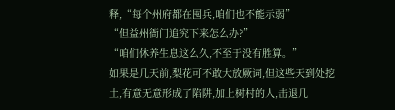释,“每个州府都在囤兵,咱们也不能示弱”
“但益州衙门追究下来怎么办?”
“咱们休养生息这么久,不至于没有胜算。”
如果是几天前,梨花可不敢大放厥词,但这些天到处挖土,有意无意形成了陷阱,加上树村的人,击退几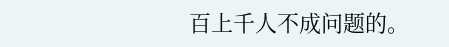百上千人不成问题的。